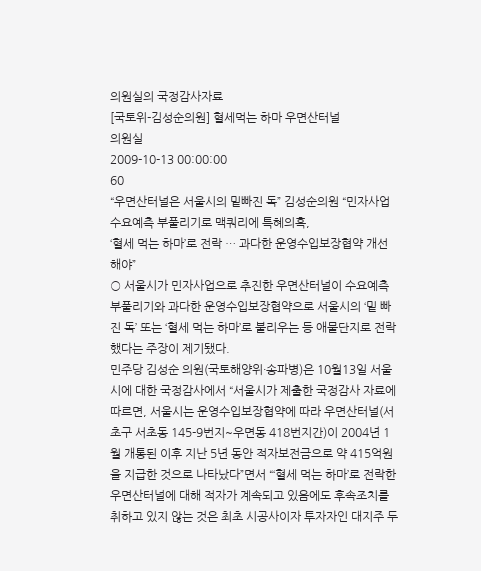의원실의 국정감사자료
[국토위-김성순의원] 혈세먹는 하마 우면산터널
의원실
2009-10-13 00:00:00
60
“우면산터널은 서울시의 밑빠진 독” 김성순의원 “민자사업 수요예측 부풀리기로 맥쿼리에 특혜의혹,
‘혈세 먹는 하마’로 전락 … 과다한 운영수입보장협약 개선해야”
○ 서울시가 민자사업으로 추진한 우면산터널이 수요예측 부풀리기와 과다한 운영수입보장협약으로 서울시의 ‘밑 빠진 독’ 또는 ‘혈세 먹는 하마’로 불리우는 등 애물단지로 전락했다는 주장이 제기됐다.
민주당 김성순 의원(국토해양위·송파병)은 10월13일 서울시에 대한 국정감사에서 “서울시가 제출한 국정감사 자료에 따르면, 서울시는 운영수입보장협약에 따라 우면산터널(서초구 서초동 145-9번지~우면동 418번지간)이 2004년 1월 개통된 이후 지난 5년 동안 적자보전금으로 약 415억원을 지급한 것으로 나타났다”면서 “‘혈세 먹는 하마’로 전락한 우면산터널에 대해 적자가 계속되고 있음에도 후속조치를 취하고 있지 않는 것은 최초 시공사이자 투자자인 대지주 두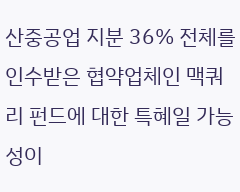산중공업 지분 36% 전체를 인수받은 협약업체인 맥쿼리 펀드에 대한 특혜일 가능성이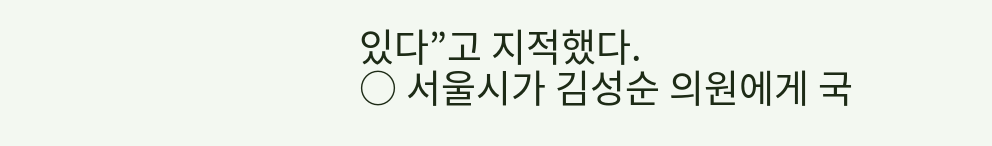있다”고 지적했다.
○ 서울시가 김성순 의원에게 국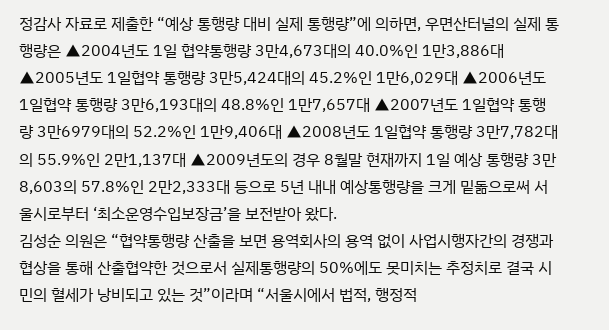정감사 자료로 제출한 “예상 통행량 대비 실제 통행량”에 의하면, 우면산터널의 실제 통행량은 ▲2004년도 1일 협약통행량 3만4,673대의 40.0%인 1만3,886대 ▲2005년도 1일협약 통행량 3만5,424대의 45.2%인 1만6,029대 ▲2006년도 1일협약 통행량 3만6,193대의 48.8%인 1만7,657대 ▲2007년도 1일협약 통행량 3만6979대의 52.2%인 1만9,406대 ▲2008년도 1일협약 통행량 3만7,782대의 55.9%인 2만1,137대 ▲2009년도의 경우 8월말 현재까지 1일 예상 통행량 3만8,603의 57.8%인 2만2,333대 등으로 5년 내내 예상통행량을 크게 밑돎으로써 서울시로부터 ‘최소운영수입보장금’을 보전받아 왔다.
김성순 의원은 “협약통행량 산출을 보면 용역회사의 용역 없이 사업시행자간의 경쟁과 협상을 통해 산출협약한 것으로서 실제통행량의 50%에도 못미치는 추정치로 결국 시민의 혈세가 낭비되고 있는 것”이라며 “서울시에서 법적, 행정적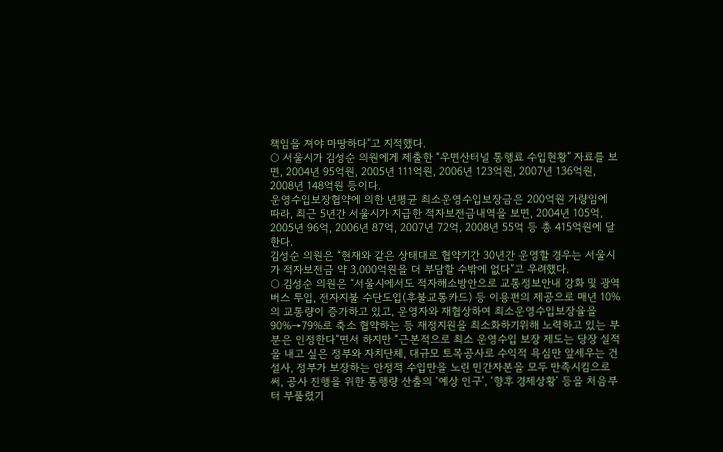책임을 져야 마땅하다”고 지적했다.
○ 서울시가 김성순 의원에게 제출한 “우면산터널 통행료 수입현황” 자료를 보면, 2004년 95억원, 2005년 111억원, 2006년 123억원, 2007년 136억원, 2008년 148억원 등이다.
운영수입보장협약에 의한 년평균 최소운영수입보장금은 200억원 가량임에 따라, 최근 5년간 서울시가 지급한 적자보전금내역을 보면, 2004년 105억, 2005년 96억, 2006년 87억, 2007년 72억, 2008년 55억 등 총 415억원에 달한다.
김성순 의원은 “현재와 같은 상태대로 협약기간 30년간 운영할 경우는 서울시가 적자보전금 약 3,000억원을 더 부담할 수밖에 없다”고 우려했다.
○ 김성순 의원은 “서울시에서도 적자해소방안으로 교통정보안내 강화 및 광역버스 투입, 전자지불 수단도입(후불교통카드) 등 이용편의 제공으로 매년 10%의 교통량이 증가하고 있고, 운영자와 재협상하여 최소운영수입보장율을 90%→79%로 축소 협약하는 등 재정지원을 최소화하기위해 노력하고 있는 부분은 인정한다”면서 하지만 “근본적으로 최소 운영수입 보장 제도는 당장 실적을 내고 싶은 정부와 자치단체, 대규모 토목공사로 수익적 욕심만 앞세우는 건설사, 정부가 보장하는 안정적 수입만을 노린 민간자본을 모두 만족시킴으로써, 공사 진행을 위한 통행량 산출의 ‘예상 인구’, ‘향후 경제상황’ 등을 처음부터 부풀렸기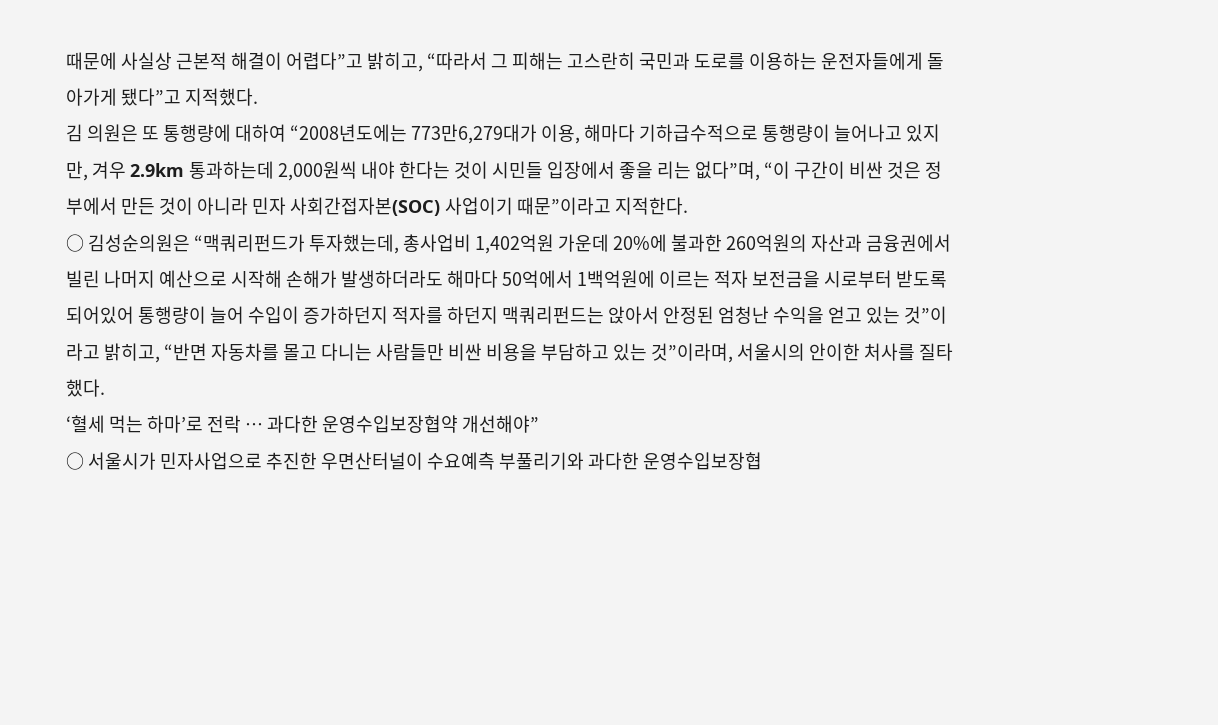때문에 사실상 근본적 해결이 어렵다”고 밝히고, “따라서 그 피해는 고스란히 국민과 도로를 이용하는 운전자들에게 돌아가게 됐다”고 지적했다.
김 의원은 또 통행량에 대하여 “2008년도에는 773만6,279대가 이용, 해마다 기하급수적으로 통행량이 늘어나고 있지만, 겨우 2.9km 통과하는데 2,000원씩 내야 한다는 것이 시민들 입장에서 좋을 리는 없다”며, “이 구간이 비싼 것은 정부에서 만든 것이 아니라 민자 사회간접자본(SOC) 사업이기 때문”이라고 지적한다.
○ 김성순의원은 “맥쿼리펀드가 투자했는데, 총사업비 1,402억원 가운데 20%에 불과한 260억원의 자산과 금융권에서 빌린 나머지 예산으로 시작해 손해가 발생하더라도 해마다 50억에서 1백억원에 이르는 적자 보전금을 시로부터 받도록 되어있어 통행량이 늘어 수입이 증가하던지 적자를 하던지 맥쿼리펀드는 앉아서 안정된 엄청난 수익을 얻고 있는 것”이라고 밝히고, “반면 자동차를 몰고 다니는 사람들만 비싼 비용을 부담하고 있는 것”이라며, 서울시의 안이한 처사를 질타했다.
‘혈세 먹는 하마’로 전락 … 과다한 운영수입보장협약 개선해야”
○ 서울시가 민자사업으로 추진한 우면산터널이 수요예측 부풀리기와 과다한 운영수입보장협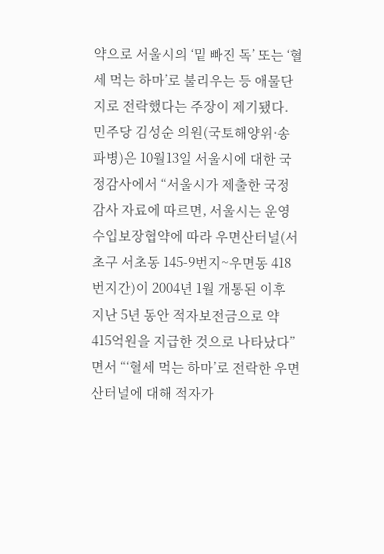약으로 서울시의 ‘밑 빠진 독’ 또는 ‘혈세 먹는 하마’로 불리우는 등 애물단지로 전락했다는 주장이 제기됐다.
민주당 김성순 의원(국토해양위·송파병)은 10월13일 서울시에 대한 국정감사에서 “서울시가 제출한 국정감사 자료에 따르면, 서울시는 운영수입보장협약에 따라 우면산터널(서초구 서초동 145-9번지~우면동 418번지간)이 2004년 1월 개통된 이후 지난 5년 동안 적자보전금으로 약 415억원을 지급한 것으로 나타났다”면서 “‘혈세 먹는 하마’로 전락한 우면산터널에 대해 적자가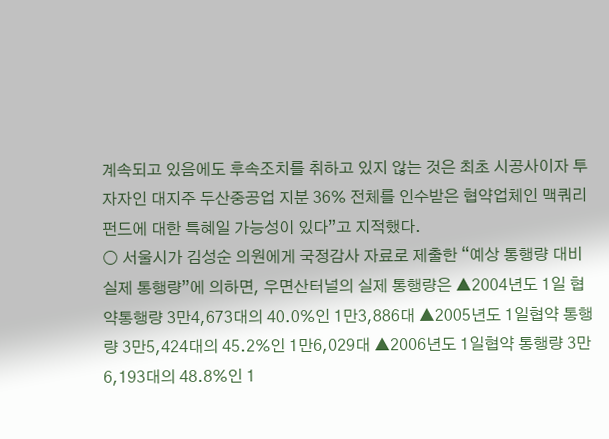계속되고 있음에도 후속조치를 취하고 있지 않는 것은 최초 시공사이자 투자자인 대지주 두산중공업 지분 36% 전체를 인수받은 협약업체인 맥쿼리 펀드에 대한 특혜일 가능성이 있다”고 지적했다.
○ 서울시가 김성순 의원에게 국정감사 자료로 제출한 “예상 통행량 대비 실제 통행량”에 의하면, 우면산터널의 실제 통행량은 ▲2004년도 1일 협약통행량 3만4,673대의 40.0%인 1만3,886대 ▲2005년도 1일협약 통행량 3만5,424대의 45.2%인 1만6,029대 ▲2006년도 1일협약 통행량 3만6,193대의 48.8%인 1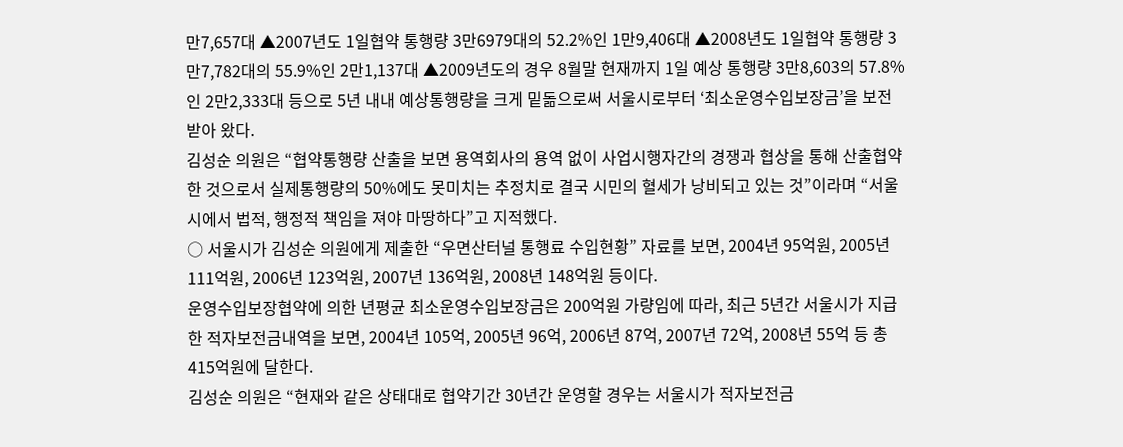만7,657대 ▲2007년도 1일협약 통행량 3만6979대의 52.2%인 1만9,406대 ▲2008년도 1일협약 통행량 3만7,782대의 55.9%인 2만1,137대 ▲2009년도의 경우 8월말 현재까지 1일 예상 통행량 3만8,603의 57.8%인 2만2,333대 등으로 5년 내내 예상통행량을 크게 밑돎으로써 서울시로부터 ‘최소운영수입보장금’을 보전받아 왔다.
김성순 의원은 “협약통행량 산출을 보면 용역회사의 용역 없이 사업시행자간의 경쟁과 협상을 통해 산출협약한 것으로서 실제통행량의 50%에도 못미치는 추정치로 결국 시민의 혈세가 낭비되고 있는 것”이라며 “서울시에서 법적, 행정적 책임을 져야 마땅하다”고 지적했다.
○ 서울시가 김성순 의원에게 제출한 “우면산터널 통행료 수입현황” 자료를 보면, 2004년 95억원, 2005년 111억원, 2006년 123억원, 2007년 136억원, 2008년 148억원 등이다.
운영수입보장협약에 의한 년평균 최소운영수입보장금은 200억원 가량임에 따라, 최근 5년간 서울시가 지급한 적자보전금내역을 보면, 2004년 105억, 2005년 96억, 2006년 87억, 2007년 72억, 2008년 55억 등 총 415억원에 달한다.
김성순 의원은 “현재와 같은 상태대로 협약기간 30년간 운영할 경우는 서울시가 적자보전금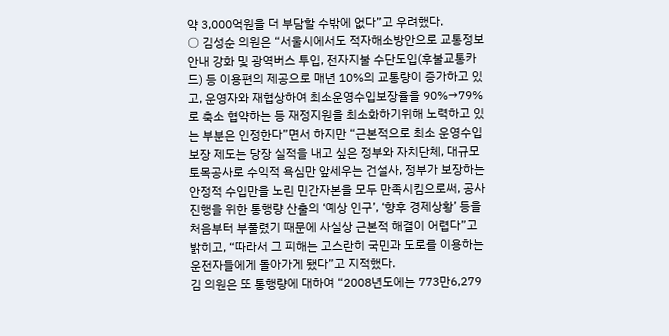약 3,000억원을 더 부담할 수밖에 없다”고 우려했다.
○ 김성순 의원은 “서울시에서도 적자해소방안으로 교통정보안내 강화 및 광역버스 투입, 전자지불 수단도입(후불교통카드) 등 이용편의 제공으로 매년 10%의 교통량이 증가하고 있고, 운영자와 재협상하여 최소운영수입보장율을 90%→79%로 축소 협약하는 등 재정지원을 최소화하기위해 노력하고 있는 부분은 인정한다”면서 하지만 “근본적으로 최소 운영수입 보장 제도는 당장 실적을 내고 싶은 정부와 자치단체, 대규모 토목공사로 수익적 욕심만 앞세우는 건설사, 정부가 보장하는 안정적 수입만을 노린 민간자본을 모두 만족시킴으로써, 공사 진행을 위한 통행량 산출의 ‘예상 인구’, ‘향후 경제상황’ 등을 처음부터 부풀렸기 때문에 사실상 근본적 해결이 어렵다”고 밝히고, “따라서 그 피해는 고스란히 국민과 도로를 이용하는 운전자들에게 돌아가게 됐다”고 지적했다.
김 의원은 또 통행량에 대하여 “2008년도에는 773만6,279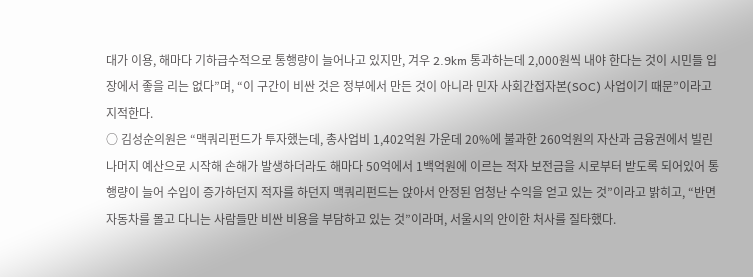대가 이용, 해마다 기하급수적으로 통행량이 늘어나고 있지만, 겨우 2.9km 통과하는데 2,000원씩 내야 한다는 것이 시민들 입장에서 좋을 리는 없다”며, “이 구간이 비싼 것은 정부에서 만든 것이 아니라 민자 사회간접자본(SOC) 사업이기 때문”이라고 지적한다.
○ 김성순의원은 “맥쿼리펀드가 투자했는데, 총사업비 1,402억원 가운데 20%에 불과한 260억원의 자산과 금융권에서 빌린 나머지 예산으로 시작해 손해가 발생하더라도 해마다 50억에서 1백억원에 이르는 적자 보전금을 시로부터 받도록 되어있어 통행량이 늘어 수입이 증가하던지 적자를 하던지 맥쿼리펀드는 앉아서 안정된 엄청난 수익을 얻고 있는 것”이라고 밝히고, “반면 자동차를 몰고 다니는 사람들만 비싼 비용을 부담하고 있는 것”이라며, 서울시의 안이한 처사를 질타했다.